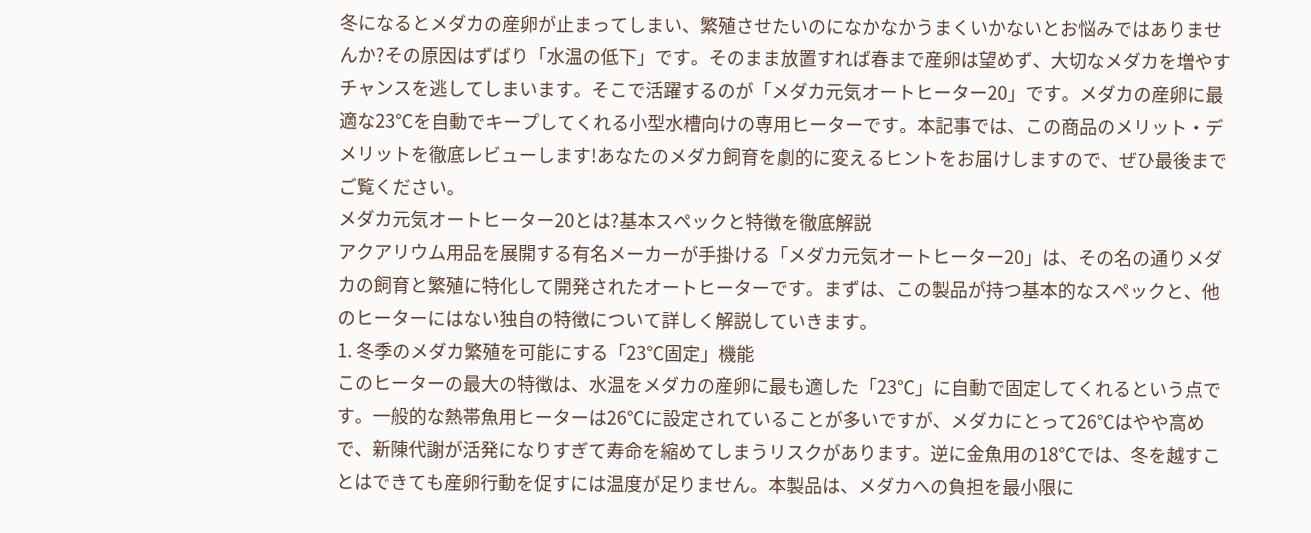冬になるとメダカの産卵が止まってしまい、繁殖させたいのになかなかうまくいかないとお悩みではありませんか?その原因はずばり「水温の低下」です。そのまま放置すれば春まで産卵は望めず、大切なメダカを増やすチャンスを逃してしまいます。そこで活躍するのが「メダカ元気オートヒーター20」です。メダカの産卵に最適な23℃を自動でキープしてくれる小型水槽向けの専用ヒーターです。本記事では、この商品のメリット・デメリットを徹底レビューします!あなたのメダカ飼育を劇的に変えるヒントをお届けしますので、ぜひ最後までご覧ください。
メダカ元気オートヒーター20とは?基本スペックと特徴を徹底解説
アクアリウム用品を展開する有名メーカーが手掛ける「メダカ元気オートヒーター20」は、その名の通りメダカの飼育と繁殖に特化して開発されたオートヒーターです。まずは、この製品が持つ基本的なスペックと、他のヒーターにはない独自の特徴について詳しく解説していきます。
1. 冬季のメダカ繁殖を可能にする「23℃固定」機能
このヒーターの最大の特徴は、水温をメダカの産卵に最も適した「23℃」に自動で固定してくれるという点です。一般的な熱帯魚用ヒーターは26℃に設定されていることが多いですが、メダカにとって26℃はやや高めで、新陳代謝が活発になりすぎて寿命を縮めてしまうリスクがあります。逆に金魚用の18℃では、冬を越すことはできても産卵行動を促すには温度が足りません。本製品は、メダカへの負担を最小限に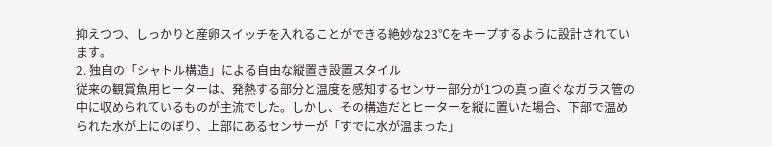抑えつつ、しっかりと産卵スイッチを入れることができる絶妙な23℃をキープするように設計されています。
2. 独自の「シャトル構造」による自由な縦置き設置スタイル
従来の観賞魚用ヒーターは、発熱する部分と温度を感知するセンサー部分が1つの真っ直ぐなガラス管の中に収められているものが主流でした。しかし、その構造だとヒーターを縦に置いた場合、下部で温められた水が上にのぼり、上部にあるセンサーが「すでに水が温まった」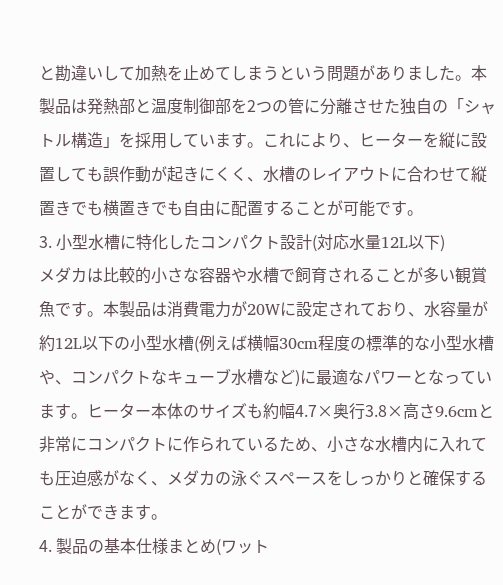と勘違いして加熱を止めてしまうという問題がありました。本製品は発熱部と温度制御部を2つの管に分離させた独自の「シャトル構造」を採用しています。これにより、ヒーターを縦に設置しても誤作動が起きにくく、水槽のレイアウトに合わせて縦置きでも横置きでも自由に配置することが可能です。
3. 小型水槽に特化したコンパクト設計(対応水量12L以下)
メダカは比較的小さな容器や水槽で飼育されることが多い観賞魚です。本製品は消費電力が20Wに設定されており、水容量が約12L以下の小型水槽(例えば横幅30cm程度の標準的な小型水槽や、コンパクトなキューブ水槽など)に最適なパワーとなっています。ヒーター本体のサイズも約幅4.7×奥行3.8×高さ9.6cmと非常にコンパクトに作られているため、小さな水槽内に入れても圧迫感がなく、メダカの泳ぐスペースをしっかりと確保することができます。
4. 製品の基本仕様まとめ(ワット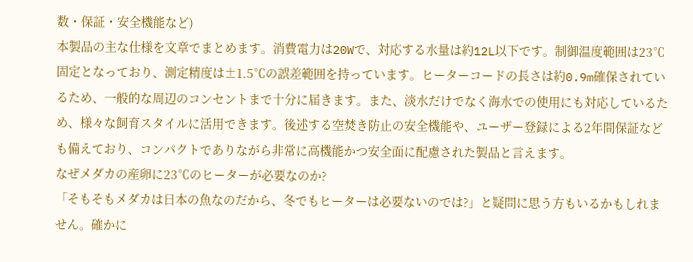数・保証・安全機能など)
本製品の主な仕様を文章でまとめます。消費電力は20Wで、対応する水量は約12L以下です。制御温度範囲は23℃固定となっており、測定精度は±1.5℃の誤差範囲を持っています。ヒーターコードの長さは約0.9m確保されているため、一般的な周辺のコンセントまで十分に届きます。また、淡水だけでなく海水での使用にも対応しているため、様々な飼育スタイルに活用できます。後述する空焚き防止の安全機能や、ユーザー登録による2年間保証なども備えており、コンパクトでありながら非常に高機能かつ安全面に配慮された製品と言えます。
なぜメダカの産卵に23℃のヒーターが必要なのか?
「そもそもメダカは日本の魚なのだから、冬でもヒーターは必要ないのでは?」と疑問に思う方もいるかもしれません。確かに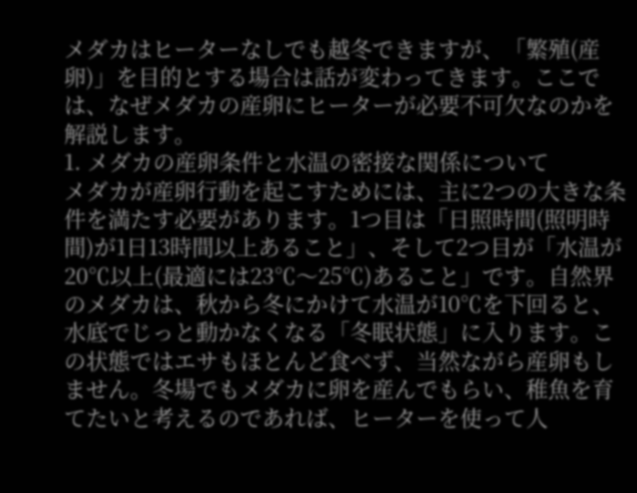メダカはヒーターなしでも越冬できますが、「繁殖(産卵)」を目的とする場合は話が変わってきます。ここでは、なぜメダカの産卵にヒーターが必要不可欠なのかを解説します。
1. メダカの産卵条件と水温の密接な関係について
メダカが産卵行動を起こすためには、主に2つの大きな条件を満たす必要があります。1つ目は「日照時間(照明時間)が1日13時間以上あること」、そして2つ目が「水温が20℃以上(最適には23℃〜25℃)あること」です。自然界のメダカは、秋から冬にかけて水温が10℃を下回ると、水底でじっと動かなくなる「冬眠状態」に入ります。この状態ではエサもほとんど食べず、当然ながら産卵もしません。冬場でもメダカに卵を産んでもらい、稚魚を育てたいと考えるのであれば、ヒーターを使って人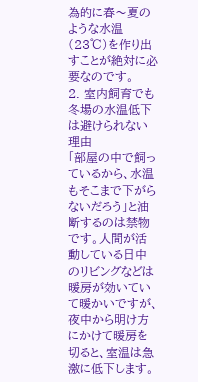為的に春〜夏のような水温(23℃)を作り出すことが絶対に必要なのです。
2. 室内飼育でも冬場の水温低下は避けられない理由
「部屋の中で飼っているから、水温もそこまで下がらないだろう」と油断するのは禁物です。人間が活動している日中のリビングなどは暖房が効いていて暖かいですが、夜中から明け方にかけて暖房を切ると、室温は急激に低下します。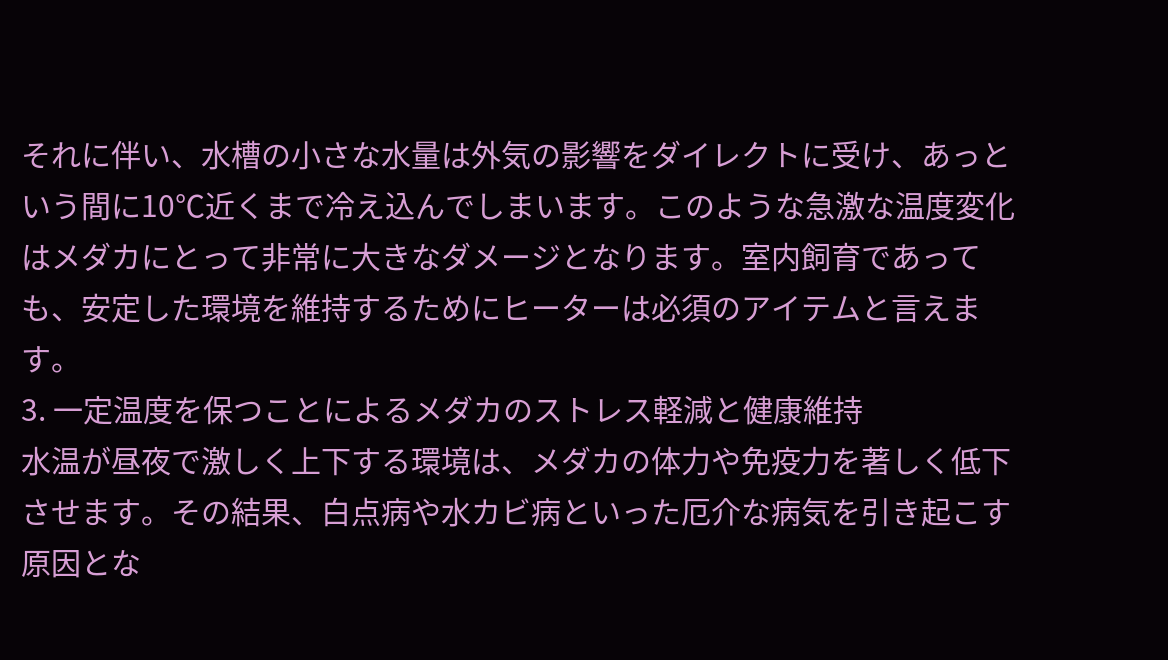それに伴い、水槽の小さな水量は外気の影響をダイレクトに受け、あっという間に10℃近くまで冷え込んでしまいます。このような急激な温度変化はメダカにとって非常に大きなダメージとなります。室内飼育であっても、安定した環境を維持するためにヒーターは必須のアイテムと言えます。
3. 一定温度を保つことによるメダカのストレス軽減と健康維持
水温が昼夜で激しく上下する環境は、メダカの体力や免疫力を著しく低下させます。その結果、白点病や水カビ病といった厄介な病気を引き起こす原因とな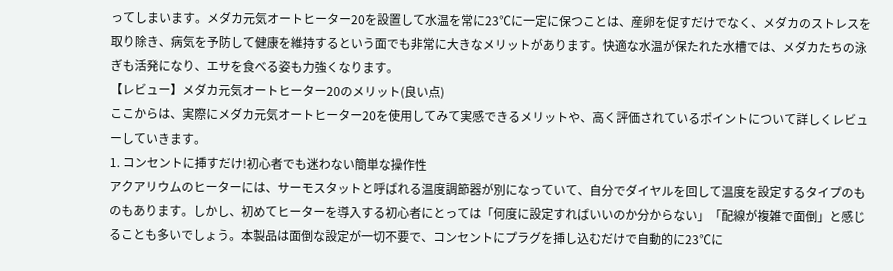ってしまいます。メダカ元気オートヒーター20を設置して水温を常に23℃に一定に保つことは、産卵を促すだけでなく、メダカのストレスを取り除き、病気を予防して健康を維持するという面でも非常に大きなメリットがあります。快適な水温が保たれた水槽では、メダカたちの泳ぎも活発になり、エサを食べる姿も力強くなります。
【レビュー】メダカ元気オートヒーター20のメリット(良い点)
ここからは、実際にメダカ元気オートヒーター20を使用してみて実感できるメリットや、高く評価されているポイントについて詳しくレビューしていきます。
1. コンセントに挿すだけ!初心者でも迷わない簡単な操作性
アクアリウムのヒーターには、サーモスタットと呼ばれる温度調節器が別になっていて、自分でダイヤルを回して温度を設定するタイプのものもあります。しかし、初めてヒーターを導入する初心者にとっては「何度に設定すればいいのか分からない」「配線が複雑で面倒」と感じることも多いでしょう。本製品は面倒な設定が一切不要で、コンセントにプラグを挿し込むだけで自動的に23℃に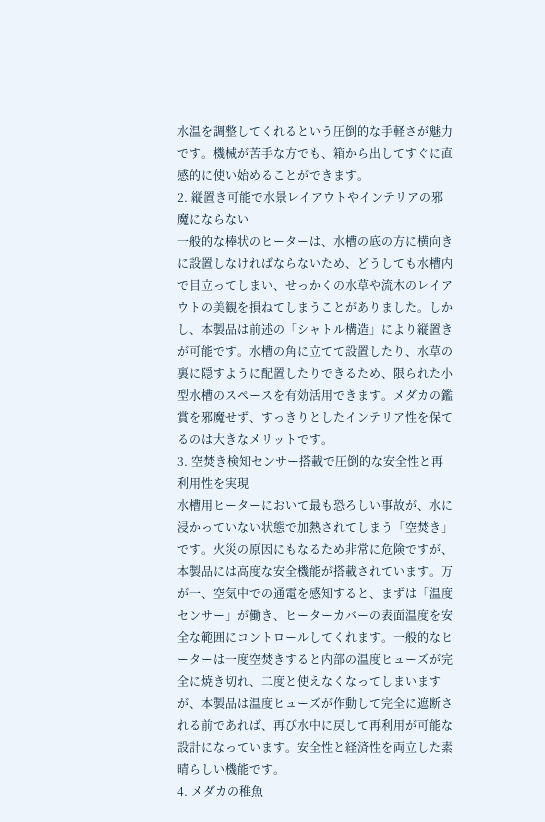水温を調整してくれるという圧倒的な手軽さが魅力です。機械が苦手な方でも、箱から出してすぐに直感的に使い始めることができます。
2. 縦置き可能で水景レイアウトやインテリアの邪魔にならない
一般的な棒状のヒーターは、水槽の底の方に横向きに設置しなければならないため、どうしても水槽内で目立ってしまい、せっかくの水草や流木のレイアウトの美観を損ねてしまうことがありました。しかし、本製品は前述の「シャトル構造」により縦置きが可能です。水槽の角に立てて設置したり、水草の裏に隠すように配置したりできるため、限られた小型水槽のスペースを有効活用できます。メダカの鑑賞を邪魔せず、すっきりとしたインテリア性を保てるのは大きなメリットです。
3. 空焚き検知センサー搭載で圧倒的な安全性と再利用性を実現
水槽用ヒーターにおいて最も恐ろしい事故が、水に浸かっていない状態で加熱されてしまう「空焚き」です。火災の原因にもなるため非常に危険ですが、本製品には高度な安全機能が搭載されています。万が一、空気中での通電を感知すると、まずは「温度センサー」が働き、ヒーターカバーの表面温度を安全な範囲にコントロールしてくれます。一般的なヒーターは一度空焚きすると内部の温度ヒューズが完全に焼き切れ、二度と使えなくなってしまいますが、本製品は温度ヒューズが作動して完全に遮断される前であれば、再び水中に戻して再利用が可能な設計になっています。安全性と経済性を両立した素晴らしい機能です。
4. メダカの稚魚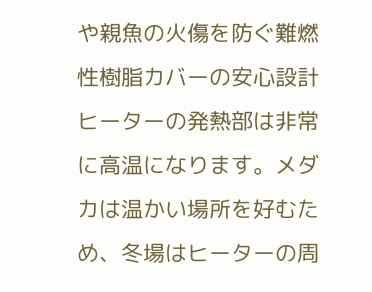や親魚の火傷を防ぐ難燃性樹脂カバーの安心設計
ヒーターの発熱部は非常に高温になります。メダカは温かい場所を好むため、冬場はヒーターの周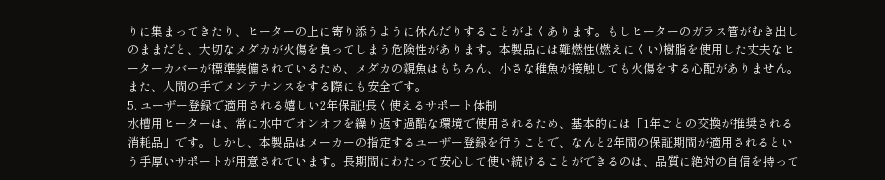りに集まってきたり、ヒーターの上に寄り添うように休んだりすることがよくあります。もしヒーターのガラス管がむき出しのままだと、大切なメダカが火傷を負ってしまう危険性があります。本製品には難燃性(燃えにくい)樹脂を使用した丈夫なヒーターカバーが標準装備されているため、メダカの親魚はもちろん、小さな稚魚が接触しても火傷をする心配がありません。また、人間の手でメンテナンスをする際にも安全です。
5. ユーザー登録で適用される嬉しい2年保証!長く使えるサポート体制
水槽用ヒーターは、常に水中でオンオフを繰り返す過酷な環境で使用されるため、基本的には「1年ごとの交換が推奨される消耗品」です。しかし、本製品はメーカーの指定するユーザー登録を行うことで、なんと2年間の保証期間が適用されるという手厚いサポートが用意されています。長期間にわたって安心して使い続けることができるのは、品質に絶対の自信を持って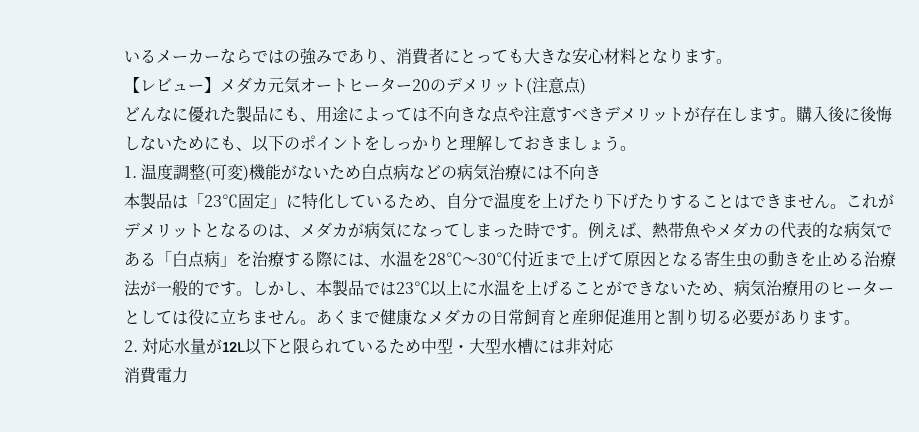いるメーカーならではの強みであり、消費者にとっても大きな安心材料となります。
【レビュー】メダカ元気オートヒーター20のデメリット(注意点)
どんなに優れた製品にも、用途によっては不向きな点や注意すべきデメリットが存在します。購入後に後悔しないためにも、以下のポイントをしっかりと理解しておきましょう。
1. 温度調整(可変)機能がないため白点病などの病気治療には不向き
本製品は「23℃固定」に特化しているため、自分で温度を上げたり下げたりすることはできません。これがデメリットとなるのは、メダカが病気になってしまった時です。例えば、熱帯魚やメダカの代表的な病気である「白点病」を治療する際には、水温を28℃〜30℃付近まで上げて原因となる寄生虫の動きを止める治療法が一般的です。しかし、本製品では23℃以上に水温を上げることができないため、病気治療用のヒーターとしては役に立ちません。あくまで健康なメダカの日常飼育と産卵促進用と割り切る必要があります。
2. 対応水量が12L以下と限られているため中型・大型水槽には非対応
消費電力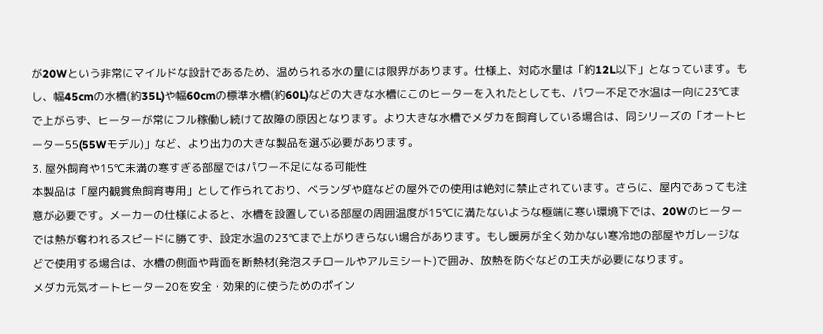が20Wという非常にマイルドな設計であるため、温められる水の量には限界があります。仕様上、対応水量は「約12L以下」となっています。もし、幅45cmの水槽(約35L)や幅60cmの標準水槽(約60L)などの大きな水槽にこのヒーターを入れたとしても、パワー不足で水温は一向に23℃まで上がらず、ヒーターが常にフル稼働し続けて故障の原因となります。より大きな水槽でメダカを飼育している場合は、同シリーズの「オートヒーター55(55Wモデル)」など、より出力の大きな製品を選ぶ必要があります。
3. 屋外飼育や15℃未満の寒すぎる部屋ではパワー不足になる可能性
本製品は「屋内観賞魚飼育専用」として作られており、ベランダや庭などの屋外での使用は絶対に禁止されています。さらに、屋内であっても注意が必要です。メーカーの仕様によると、水槽を設置している部屋の周囲温度が15℃に満たないような極端に寒い環境下では、20Wのヒーターでは熱が奪われるスピードに勝てず、設定水温の23℃まで上がりきらない場合があります。もし暖房が全く効かない寒冷地の部屋やガレージなどで使用する場合は、水槽の側面や背面を断熱材(発泡スチロールやアルミシート)で囲み、放熱を防ぐなどの工夫が必要になります。
メダカ元気オートヒーター20を安全・効果的に使うためのポイン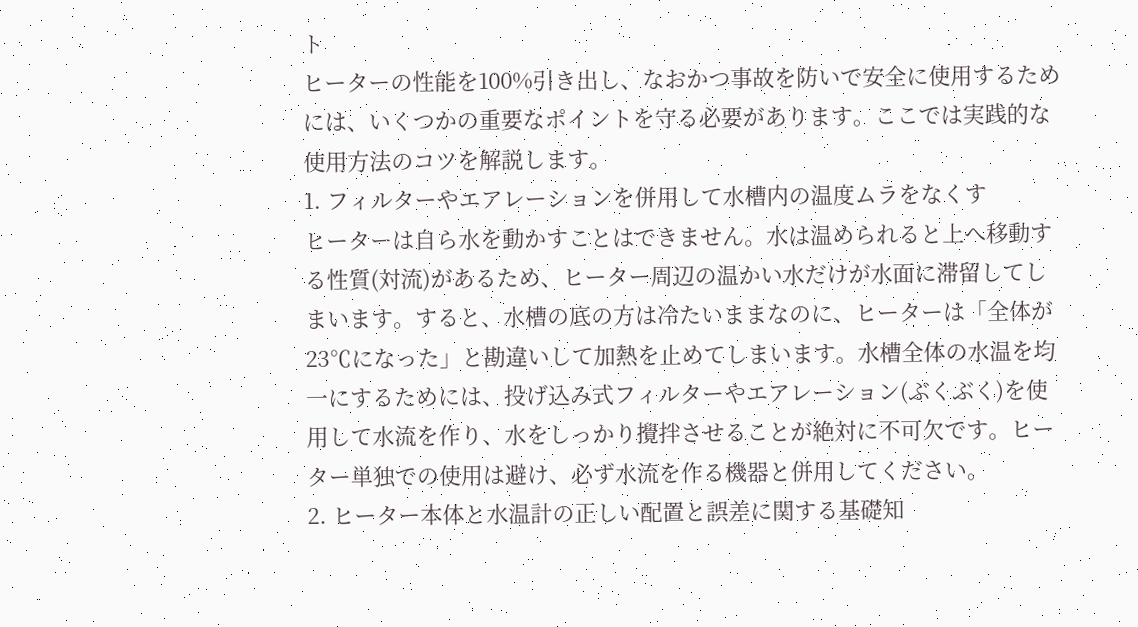ト
ヒーターの性能を100%引き出し、なおかつ事故を防いで安全に使用するためには、いくつかの重要なポイントを守る必要があります。ここでは実践的な使用方法のコツを解説します。
1. フィルターやエアレーションを併用して水槽内の温度ムラをなくす
ヒーターは自ら水を動かすことはできません。水は温められると上へ移動する性質(対流)があるため、ヒーター周辺の温かい水だけが水面に滞留してしまいます。すると、水槽の底の方は冷たいままなのに、ヒーターは「全体が23℃になった」と勘違いして加熱を止めてしまいます。水槽全体の水温を均一にするためには、投げ込み式フィルターやエアレーション(ぶくぶく)を使用して水流を作り、水をしっかり攪拌させることが絶対に不可欠です。ヒーター単独での使用は避け、必ず水流を作る機器と併用してください。
2. ヒーター本体と水温計の正しい配置と誤差に関する基礎知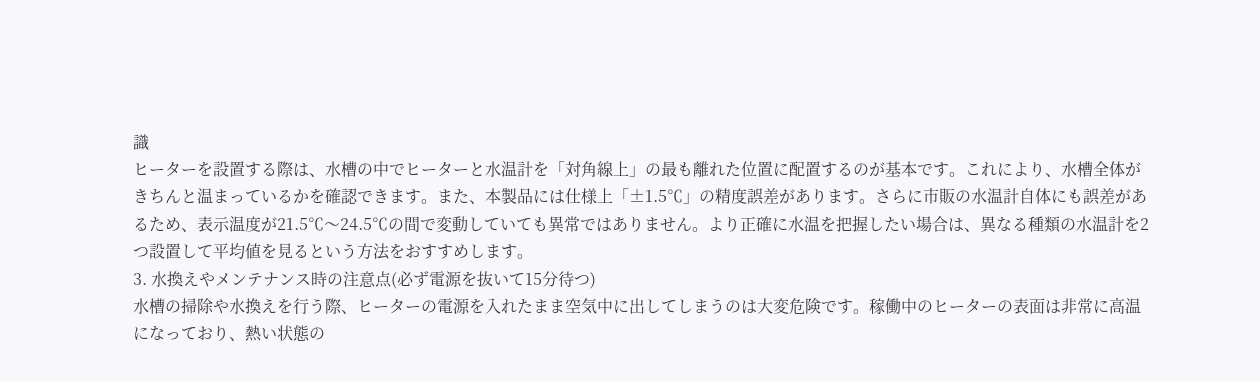識
ヒーターを設置する際は、水槽の中でヒーターと水温計を「対角線上」の最も離れた位置に配置するのが基本です。これにより、水槽全体がきちんと温まっているかを確認できます。また、本製品には仕様上「±1.5℃」の精度誤差があります。さらに市販の水温計自体にも誤差があるため、表示温度が21.5℃〜24.5℃の間で変動していても異常ではありません。より正確に水温を把握したい場合は、異なる種類の水温計を2つ設置して平均値を見るという方法をおすすめします。
3. 水換えやメンテナンス時の注意点(必ず電源を抜いて15分待つ)
水槽の掃除や水換えを行う際、ヒーターの電源を入れたまま空気中に出してしまうのは大変危険です。稼働中のヒーターの表面は非常に高温になっており、熱い状態の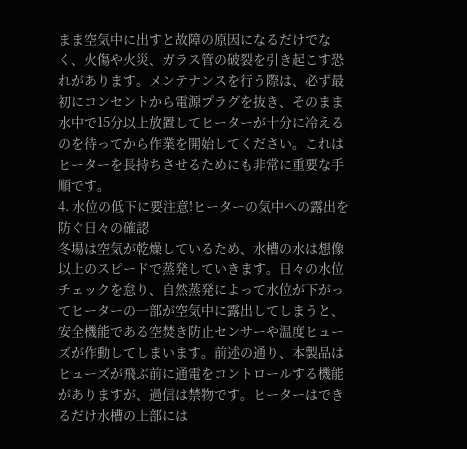まま空気中に出すと故障の原因になるだけでなく、火傷や火災、ガラス管の破裂を引き起こす恐れがあります。メンテナンスを行う際は、必ず最初にコンセントから電源プラグを抜き、そのまま水中で15分以上放置してヒーターが十分に冷えるのを待ってから作業を開始してください。これはヒーターを長持ちさせるためにも非常に重要な手順です。
4. 水位の低下に要注意!ヒーターの気中への露出を防ぐ日々の確認
冬場は空気が乾燥しているため、水槽の水は想像以上のスピードで蒸発していきます。日々の水位チェックを怠り、自然蒸発によって水位が下がってヒーターの一部が空気中に露出してしまうと、安全機能である空焚き防止センサーや温度ヒューズが作動してしまいます。前述の通り、本製品はヒューズが飛ぶ前に通電をコントロールする機能がありますが、過信は禁物です。ヒーターはできるだけ水槽の上部には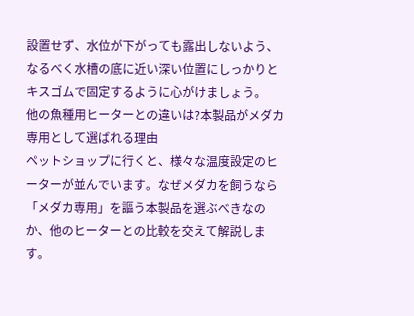設置せず、水位が下がっても露出しないよう、なるべく水槽の底に近い深い位置にしっかりとキスゴムで固定するように心がけましょう。
他の魚種用ヒーターとの違いは?本製品がメダカ専用として選ばれる理由
ペットショップに行くと、様々な温度設定のヒーターが並んでいます。なぜメダカを飼うなら「メダカ専用」を謳う本製品を選ぶべきなのか、他のヒーターとの比較を交えて解説します。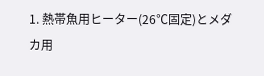1. 熱帯魚用ヒーター(26℃固定)とメダカ用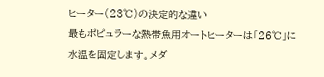ヒーター(23℃)の決定的な違い
最もポピュラーな熱帯魚用オートヒーターは「26℃」に水温を固定します。メダ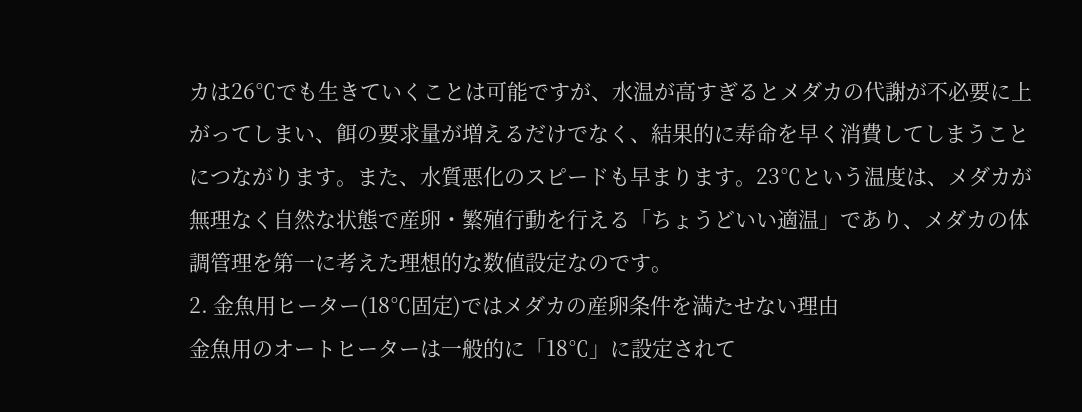カは26℃でも生きていくことは可能ですが、水温が高すぎるとメダカの代謝が不必要に上がってしまい、餌の要求量が増えるだけでなく、結果的に寿命を早く消費してしまうことにつながります。また、水質悪化のスピードも早まります。23℃という温度は、メダカが無理なく自然な状態で産卵・繁殖行動を行える「ちょうどいい適温」であり、メダカの体調管理を第一に考えた理想的な数値設定なのです。
2. 金魚用ヒーター(18℃固定)ではメダカの産卵条件を満たせない理由
金魚用のオートヒーターは一般的に「18℃」に設定されて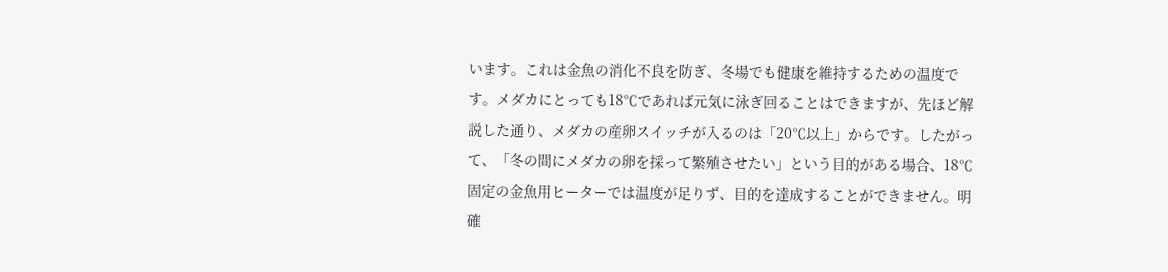います。これは金魚の消化不良を防ぎ、冬場でも健康を維持するための温度です。メダカにとっても18℃であれば元気に泳ぎ回ることはできますが、先ほど解説した通り、メダカの産卵スイッチが入るのは「20℃以上」からです。したがって、「冬の間にメダカの卵を採って繁殖させたい」という目的がある場合、18℃固定の金魚用ヒーターでは温度が足りず、目的を達成することができません。明確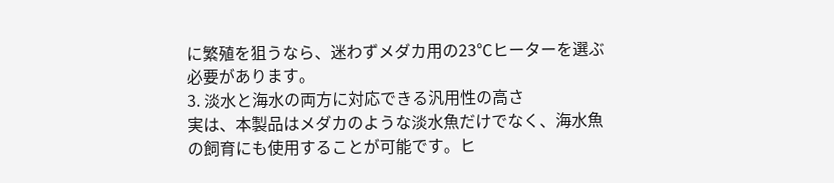に繁殖を狙うなら、迷わずメダカ用の23℃ヒーターを選ぶ必要があります。
3. 淡水と海水の両方に対応できる汎用性の高さ
実は、本製品はメダカのような淡水魚だけでなく、海水魚の飼育にも使用することが可能です。ヒ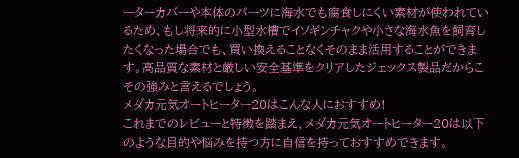ーターカバーや本体のパーツに海水でも腐食しにくい素材が使われているため、もし将来的に小型水槽でイソギンチャクや小さな海水魚を飼育したくなった場合でも、買い換えることなくそのまま活用することができます。高品質な素材と厳しい安全基準をクリアしたジェックス製品だからこその強みと言えるでしょう。
メダカ元気オートヒーター20はこんな人におすすめ!
これまでのレビューと特徴を踏まえ、メダカ元気オートヒーター20は以下のような目的や悩みを持つ方に自信を持っておすすめできます。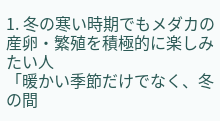1. 冬の寒い時期でもメダカの産卵・繁殖を積極的に楽しみたい人
「暖かい季節だけでなく、冬の間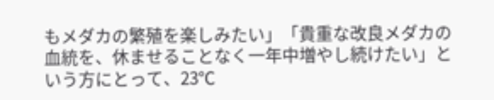もメダカの繁殖を楽しみたい」「貴重な改良メダカの血統を、休ませることなく一年中増やし続けたい」という方にとって、23℃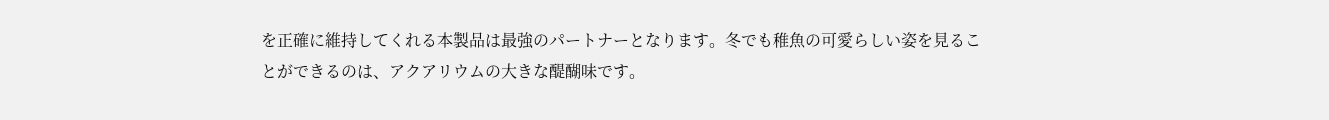を正確に維持してくれる本製品は最強のパートナーとなります。冬でも稚魚の可愛らしい姿を見ることができるのは、アクアリウムの大きな醍醐味です。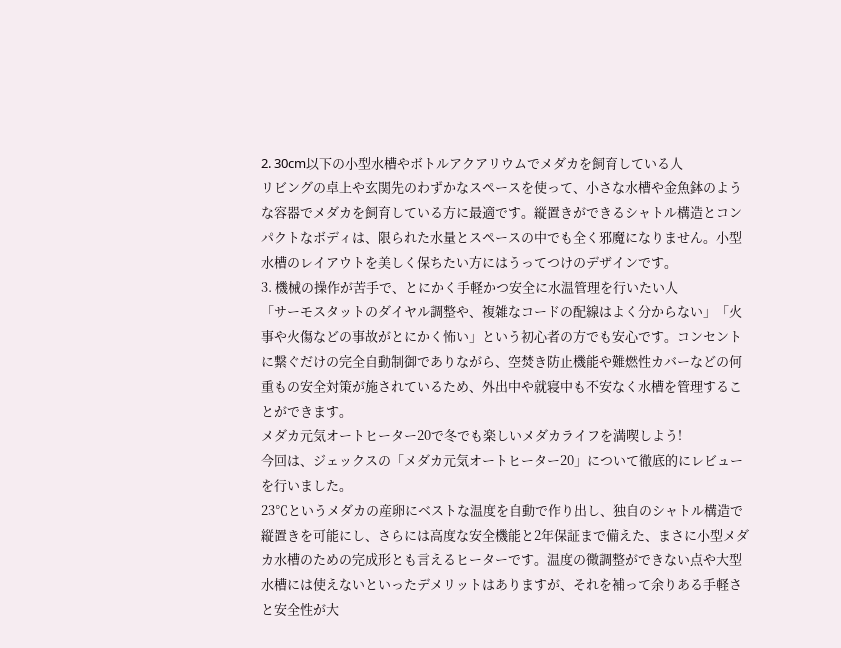2. 30cm以下の小型水槽やボトルアクアリウムでメダカを飼育している人
リビングの卓上や玄関先のわずかなスペースを使って、小さな水槽や金魚鉢のような容器でメダカを飼育している方に最適です。縦置きができるシャトル構造とコンパクトなボディは、限られた水量とスペースの中でも全く邪魔になりません。小型水槽のレイアウトを美しく保ちたい方にはうってつけのデザインです。
3. 機械の操作が苦手で、とにかく手軽かつ安全に水温管理を行いたい人
「サーモスタットのダイヤル調整や、複雑なコードの配線はよく分からない」「火事や火傷などの事故がとにかく怖い」という初心者の方でも安心です。コンセントに繋ぐだけの完全自動制御でありながら、空焚き防止機能や難燃性カバーなどの何重もの安全対策が施されているため、外出中や就寝中も不安なく水槽を管理することができます。
メダカ元気オートヒーター20で冬でも楽しいメダカライフを満喫しよう!
今回は、ジェックスの「メダカ元気オートヒーター20」について徹底的にレビューを行いました。
23℃というメダカの産卵にベストな温度を自動で作り出し、独自のシャトル構造で縦置きを可能にし、さらには高度な安全機能と2年保証まで備えた、まさに小型メダカ水槽のための完成形とも言えるヒーターです。温度の微調整ができない点や大型水槽には使えないといったデメリットはありますが、それを補って余りある手軽さと安全性が大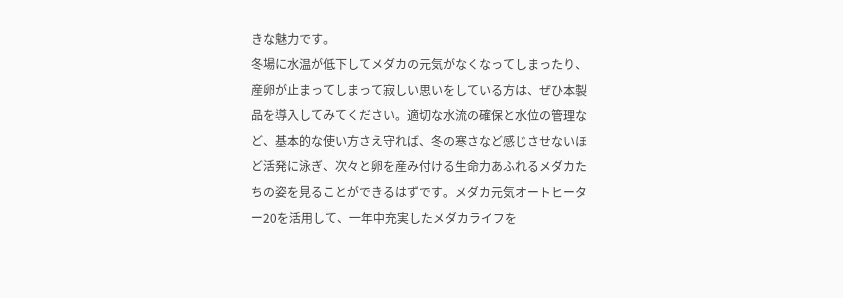きな魅力です。
冬場に水温が低下してメダカの元気がなくなってしまったり、産卵が止まってしまって寂しい思いをしている方は、ぜひ本製品を導入してみてください。適切な水流の確保と水位の管理など、基本的な使い方さえ守れば、冬の寒さなど感じさせないほど活発に泳ぎ、次々と卵を産み付ける生命力あふれるメダカたちの姿を見ることができるはずです。メダカ元気オートヒーター20を活用して、一年中充実したメダカライフを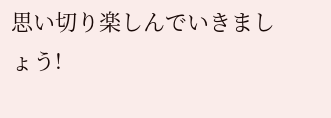思い切り楽しんでいきましょう!